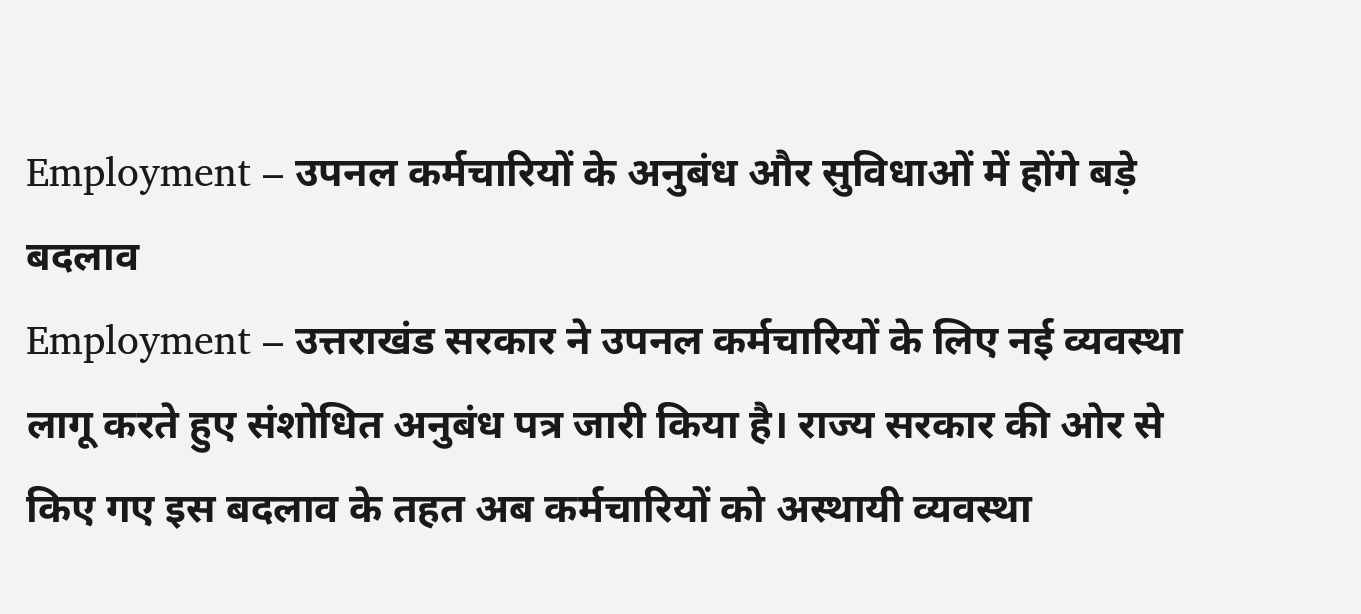Employment – उपनल कर्मचारियों के अनुबंध और सुविधाओं में होंगे बड़े बदलाव
Employment – उत्तराखंड सरकार ने उपनल कर्मचारियों के लिए नई व्यवस्था लागू करते हुए संशोधित अनुबंध पत्र जारी किया है। राज्य सरकार की ओर से किए गए इस बदलाव के तहत अब कर्मचारियों को अस्थायी व्यवस्था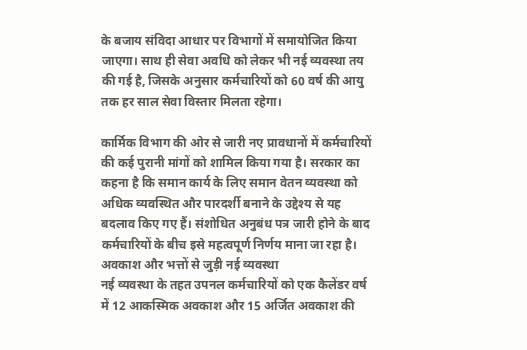के बजाय संविदा आधार पर विभागों में समायोजित किया जाएगा। साथ ही सेवा अवधि को लेकर भी नई व्यवस्था तय की गई है, जिसके अनुसार कर्मचारियों को 60 वर्ष की आयु तक हर साल सेवा विस्तार मिलता रहेगा।

कार्मिक विभाग की ओर से जारी नए प्रावधानों में कर्मचारियों की कई पुरानी मांगों को शामिल किया गया है। सरकार का कहना है कि समान कार्य के लिए समान वेतन व्यवस्था को अधिक व्यवस्थित और पारदर्शी बनाने के उद्देश्य से यह बदलाव किए गए हैं। संशोधित अनुबंध पत्र जारी होने के बाद कर्मचारियों के बीच इसे महत्वपूर्ण निर्णय माना जा रहा है।
अवकाश और भत्तों से जुड़ी नई व्यवस्था
नई व्यवस्था के तहत उपनल कर्मचारियों को एक कैलेंडर वर्ष में 12 आकस्मिक अवकाश और 15 अर्जित अवकाश की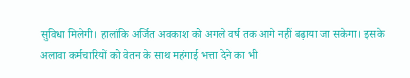सुविधा मिलेगी। हालांकि अर्जित अवकाश को अगले वर्ष तक आगे नहीं बढ़ाया जा सकेगा। इसके अलावा कर्मचारियों को वेतन के साथ महंगाई भत्ता देने का भी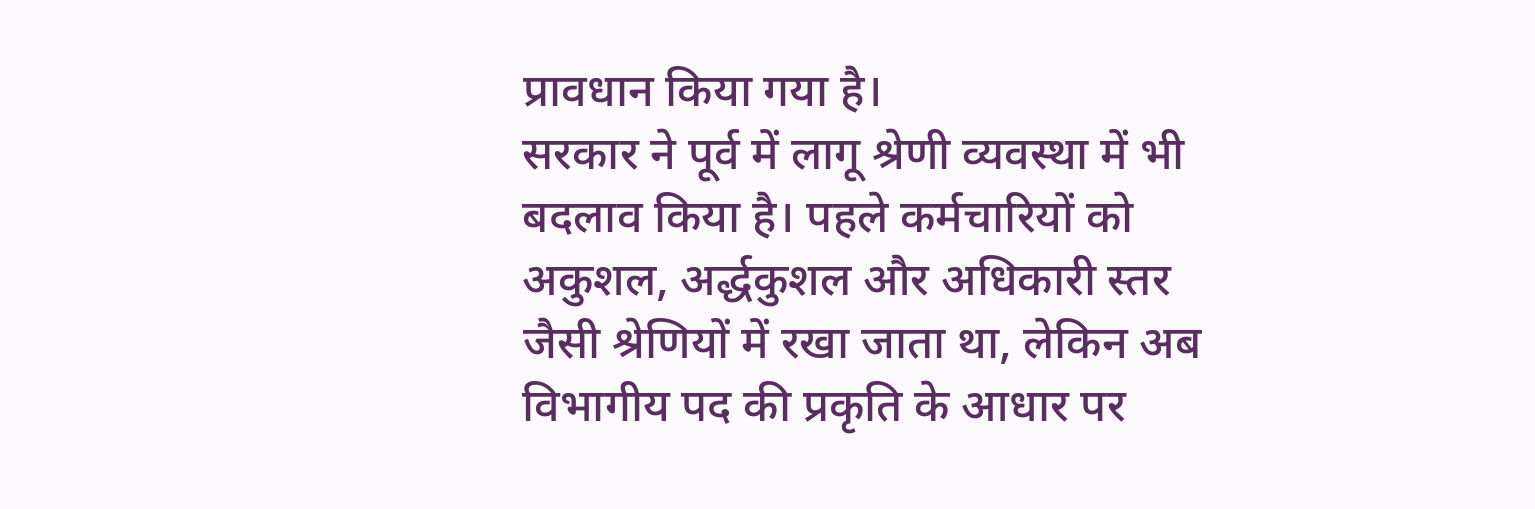प्रावधान किया गया है।
सरकार ने पूर्व में लागू श्रेणी व्यवस्था में भी बदलाव किया है। पहले कर्मचारियों को अकुशल, अर्द्धकुशल और अधिकारी स्तर जैसी श्रेणियों में रखा जाता था, लेकिन अब विभागीय पद की प्रकृति के आधार पर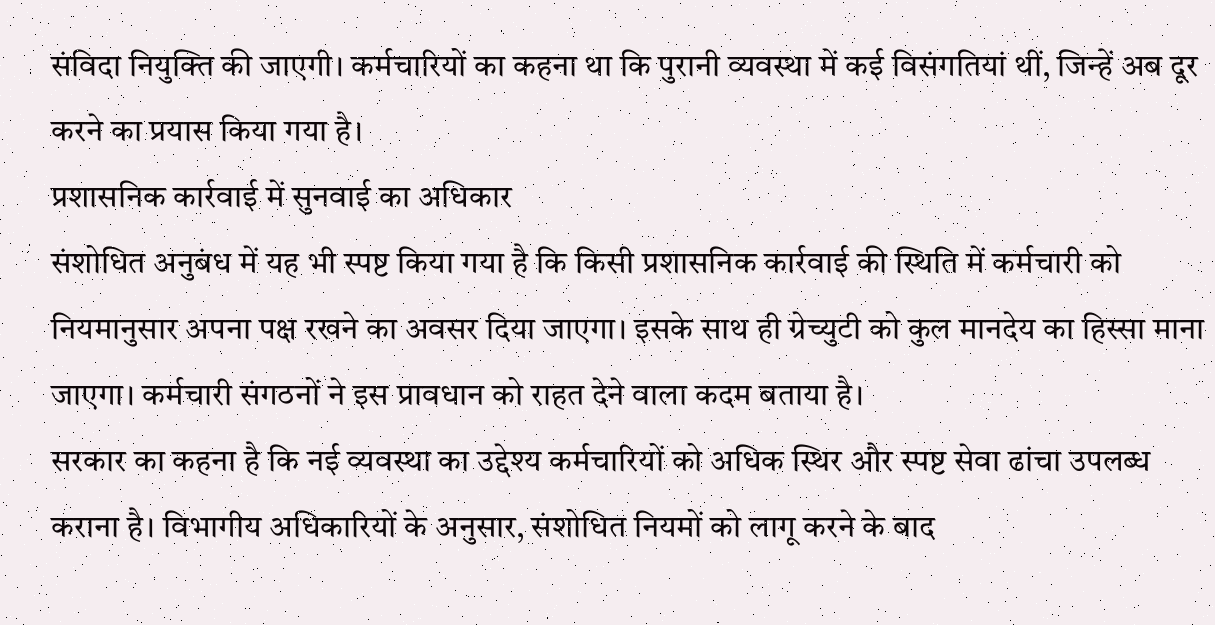संविदा नियुक्ति की जाएगी। कर्मचारियों का कहना था कि पुरानी व्यवस्था में कई विसंगतियां थीं, जिन्हें अब दूर करने का प्रयास किया गया है।
प्रशासनिक कार्रवाई में सुनवाई का अधिकार
संशोधित अनुबंध में यह भी स्पष्ट किया गया है कि किसी प्रशासनिक कार्रवाई की स्थिति में कर्मचारी को नियमानुसार अपना पक्ष रखने का अवसर दिया जाएगा। इसके साथ ही ग्रेच्युटी को कुल मानदेय का हिस्सा माना जाएगा। कर्मचारी संगठनों ने इस प्रावधान को राहत देने वाला कदम बताया है।
सरकार का कहना है कि नई व्यवस्था का उद्देश्य कर्मचारियों को अधिक स्थिर और स्पष्ट सेवा ढांचा उपलब्ध कराना है। विभागीय अधिकारियों के अनुसार, संशोधित नियमों को लागू करने के बाद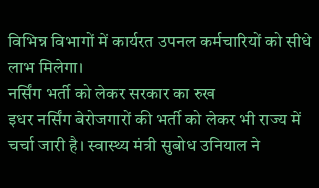विभिन्न विभागों में कार्यरत उपनल कर्मचारियों को सीधे लाभ मिलेगा।
नर्सिंग भर्ती को लेकर सरकार का रुख
इधर नर्सिंग बेरोजगारों की भर्ती को लेकर भी राज्य में चर्चा जारी है। स्वास्थ्य मंत्री सुबोध उनियाल ने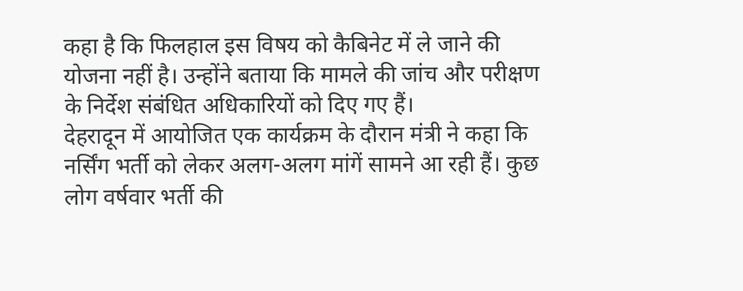कहा है कि फिलहाल इस विषय को कैबिनेट में ले जाने की योजना नहीं है। उन्होंने बताया कि मामले की जांच और परीक्षण के निर्देश संबंधित अधिकारियों को दिए गए हैं।
देहरादून में आयोजित एक कार्यक्रम के दौरान मंत्री ने कहा कि नर्सिंग भर्ती को लेकर अलग-अलग मांगें सामने आ रही हैं। कुछ लोग वर्षवार भर्ती की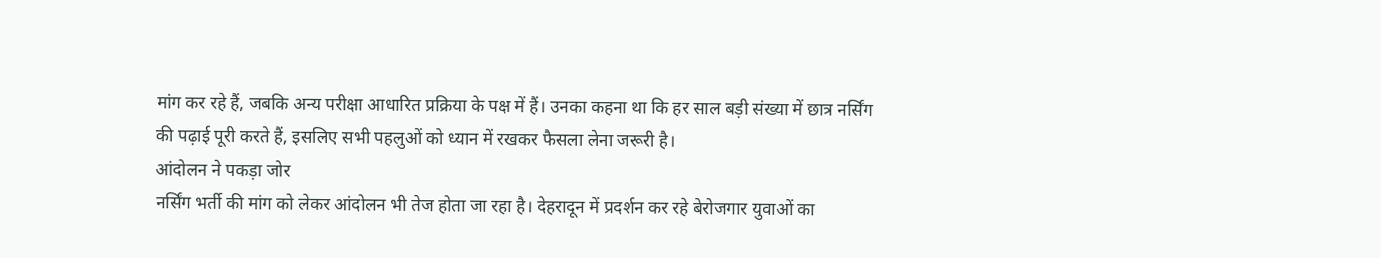मांग कर रहे हैं, जबकि अन्य परीक्षा आधारित प्रक्रिया के पक्ष में हैं। उनका कहना था कि हर साल बड़ी संख्या में छात्र नर्सिंग की पढ़ाई पूरी करते हैं, इसलिए सभी पहलुओं को ध्यान में रखकर फैसला लेना जरूरी है।
आंदोलन ने पकड़ा जोर
नर्सिंग भर्ती की मांग को लेकर आंदोलन भी तेज होता जा रहा है। देहरादून में प्रदर्शन कर रहे बेरोजगार युवाओं का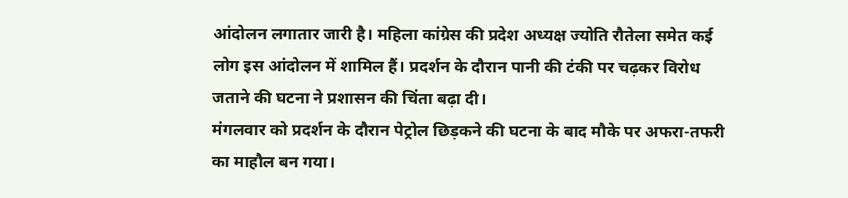आंदोलन लगातार जारी है। महिला कांग्रेस की प्रदेश अध्यक्ष ज्योति रौतेला समेत कई लोग इस आंदोलन में शामिल हैं। प्रदर्शन के दौरान पानी की टंकी पर चढ़कर विरोध जताने की घटना ने प्रशासन की चिंता बढ़ा दी।
मंगलवार को प्रदर्शन के दौरान पेट्रोल छिड़कने की घटना के बाद मौके पर अफरा-तफरी का माहौल बन गया।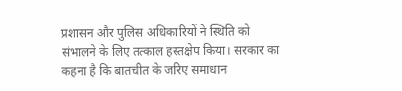प्रशासन और पुलिस अधिकारियों ने स्थिति को संभालने के लिए तत्काल हस्तक्षेप किया। सरकार का कहना है कि बातचीत के जरिए समाधान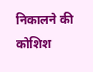निकालने की कोशिश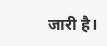जारी है।